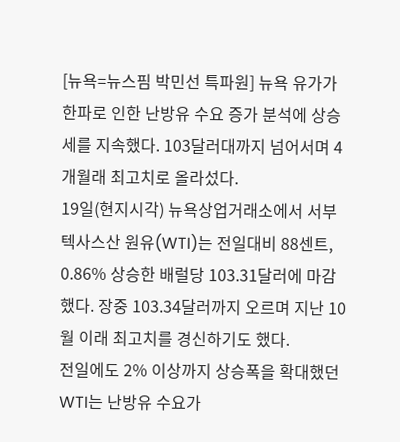[뉴욕=뉴스핌 박민선 특파원] 뉴욕 유가가 한파로 인한 난방유 수요 증가 분석에 상승세를 지속했다. 103달러대까지 넘어서며 4개월래 최고치로 올라섰다.
19일(현지시각) 뉴욕상업거래소에서 서부 텍사스산 원유(WTI)는 전일대비 88센트, 0.86% 상승한 배럴당 103.31달러에 마감했다. 장중 103.34달러까지 오르며 지난 10월 이래 최고치를 경신하기도 했다.
전일에도 2% 이상까지 상승폭을 확대했던 WTI는 난방유 수요가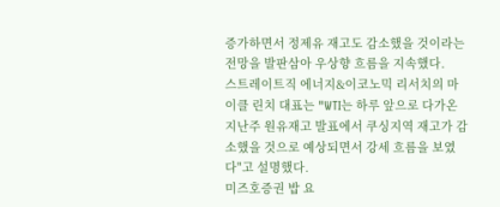증가하면서 정제유 재고도 감소했을 것이라는 전망을 발판삼아 우상향 흐름을 지속했다.
스트레이트직 에너지&이코노믹 리서치의 마이클 린치 대표는 "WTI는 하루 앞으로 다가온 지난주 원유재고 발표에서 쿠싱지역 재고가 감소했을 것으로 예상되면서 강세 흐름을 보였다"고 설명했다.
미즈호증권 밥 요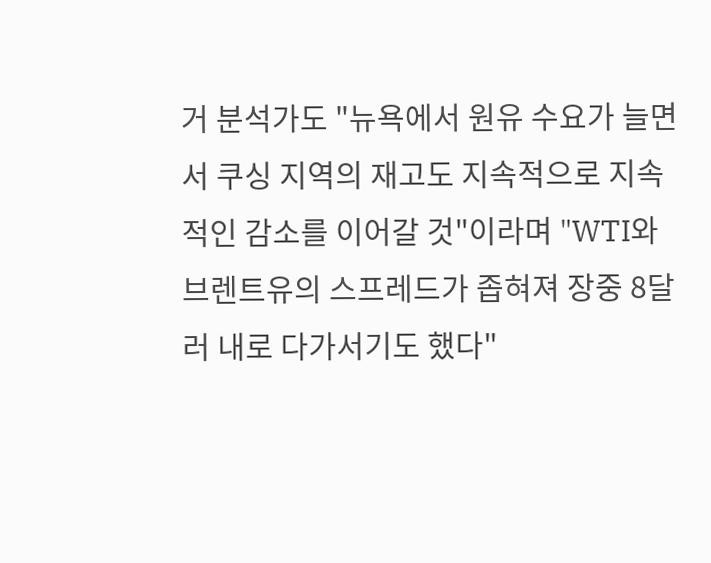거 분석가도 "뉴욕에서 원유 수요가 늘면서 쿠싱 지역의 재고도 지속적으로 지속적인 감소를 이어갈 것"이라며 "WTI와 브렌트유의 스프레드가 좁혀져 장중 8달러 내로 다가서기도 했다"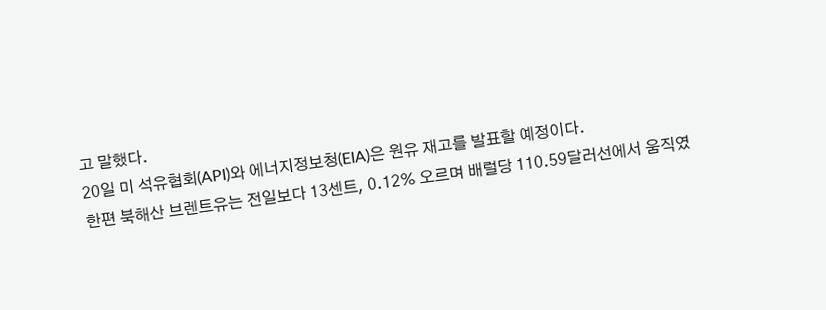고 말했다.
20일 미 석유협회(API)와 에너지정보청(EIA)은 원유 재고를 발표할 예정이다.
한편 북해산 브렌트유는 전일보다 13센트, 0.12% 오르며 배럴당 110.59달러선에서 움직였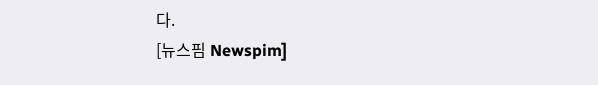다.
[뉴스핌 Newspim]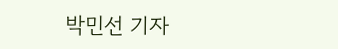박민선 기자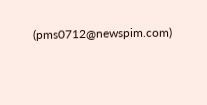(pms0712@newspim.com)